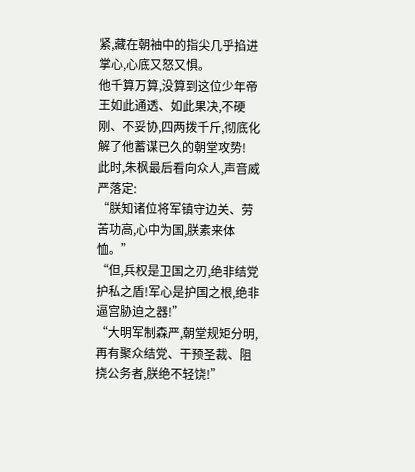紧,藏在朝袖中的指尖几乎掐进掌心,心底又怒又惧。
他千算万算,没算到这位少年帝王如此通透、如此果决,不硬刚、不妥协,四两拨千斤,彻底化解了他蓄谋已久的朝堂攻势!
此时,朱枫最后看向众人,声音威严落定:
“朕知诸位将军镇守边关、劳苦功高,心中为国,朕素来体恤。”
“但,兵权是卫国之刃,绝非结党护私之盾!军心是护国之根,绝非逼宫胁迫之器!”
“大明军制森严,朝堂规矩分明,再有聚众结党、干预圣裁、阻挠公务者,朕绝不轻饶!”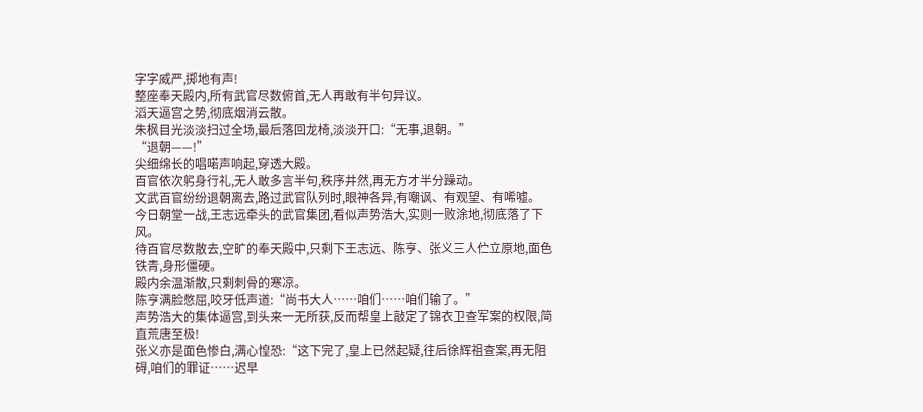字字威严,掷地有声!
整座奉天殿内,所有武官尽数俯首,无人再敢有半句异议。
滔天逼宫之势,彻底烟消云散。
朱枫目光淡淡扫过全场,最后落回龙椅,淡淡开口:“无事,退朝。”
“退朝——!”
尖细绵长的唱喏声响起,穿透大殿。
百官依次躬身行礼,无人敢多言半句,秩序井然,再无方才半分躁动。
文武百官纷纷退朝离去,路过武官队列时,眼神各异,有嘲讽、有观望、有唏嘘。
今日朝堂一战,王志远牵头的武官集团,看似声势浩大,实则一败涂地,彻底落了下风。
待百官尽数散去,空旷的奉天殿中,只剩下王志远、陈亨、张义三人伫立原地,面色铁青,身形僵硬。
殿内余温渐散,只剩刺骨的寒凉。
陈亨满脸憋屈,咬牙低声道:“尚书大人……咱们……咱们输了。”
声势浩大的集体逼宫,到头来一无所获,反而帮皇上敲定了锦衣卫查军案的权限,简直荒唐至极!
张义亦是面色惨白,满心惶恐:“这下完了,皇上已然起疑,往后徐辉祖查案,再无阻碍,咱们的罪证……迟早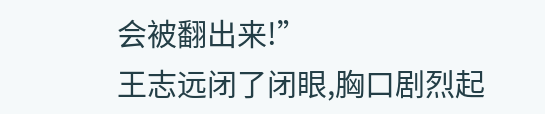会被翻出来!”
王志远闭了闭眼,胸口剧烈起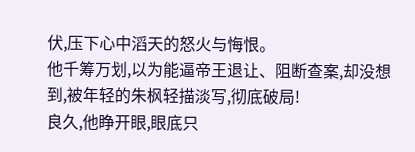伏,压下心中滔天的怒火与悔恨。
他千筹万划,以为能逼帝王退让、阻断查案,却没想到,被年轻的朱枫轻描淡写,彻底破局!
良久,他睁开眼,眼底只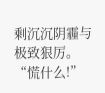剩沉沉阴霾与极致狠厉。
“慌什么!”